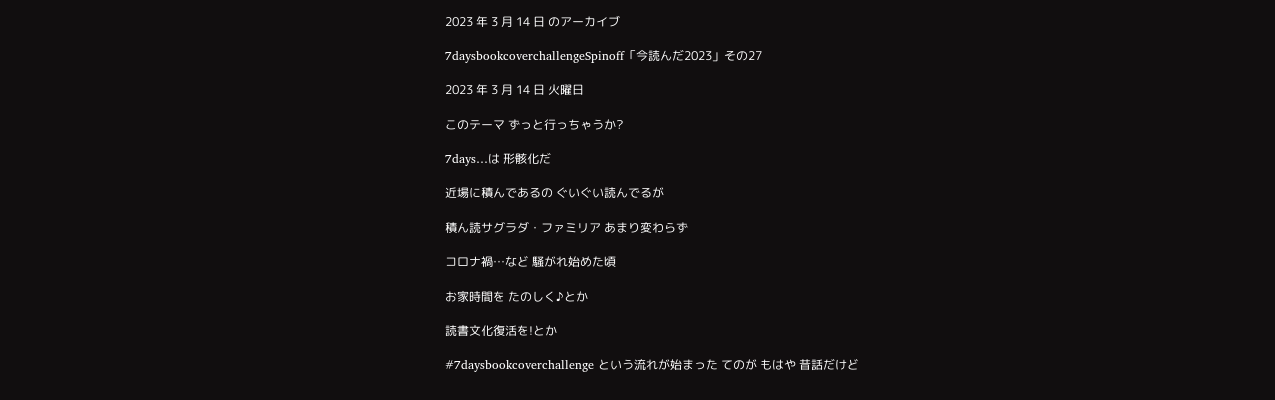2023 年 3 月 14 日 のアーカイブ

7daysbookcoverchallengeSpinoff「今読んだ2023」その27

2023 年 3 月 14 日 火曜日

このテーマ ずっと行っちゃうか?

7days…は 形骸化だ

近場に積んであるの ぐいぐい読んでるが

積ん読サグラダ・ファミリア あまり変わらず

コロナ禍…など 騒がれ始めた頃

お家時間を たのしく♪とか

読書文化復活を!とか

#7daysbookcoverchallenge という流れが始まった てのが もはや 昔話だけど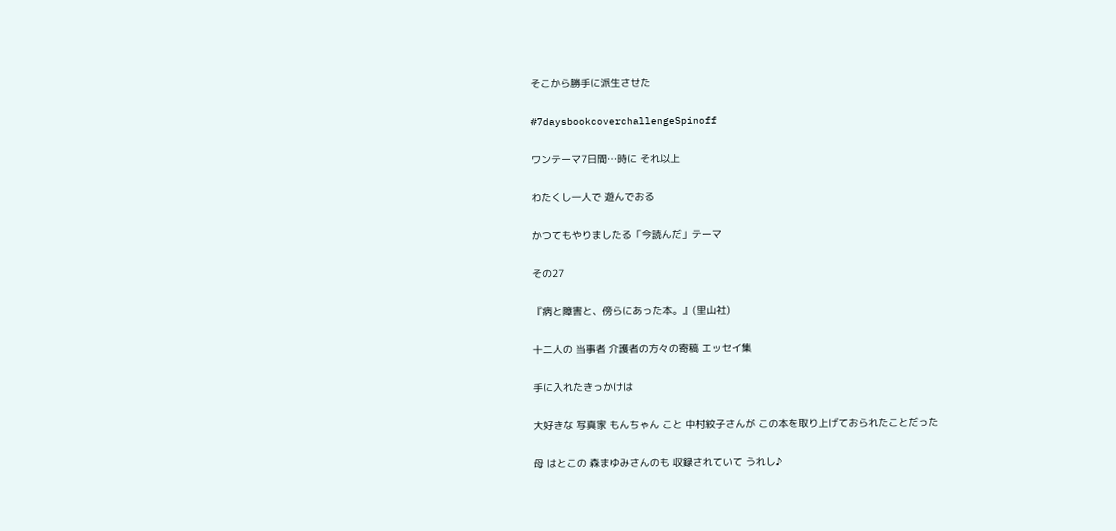そこから勝手に派生させた

#7daysbookcoverchallengeSpinoff

ワンテーマ7日間…時に それ以上

わたくし一人で 遊んでおる

かつてもやりましたる「今読んだ」テーマ

その27

『病と障害と、傍らにあった本。』(里山社)

十二人の 当事者 介護者の方々の寄稿 エッセイ集

手に入れたきっかけは

大好きな 写真家 もんちゃん こと 中村紋子さんが この本を取り上げておられたことだった

母 はとこの 森まゆみさんのも 収録されていて うれし♪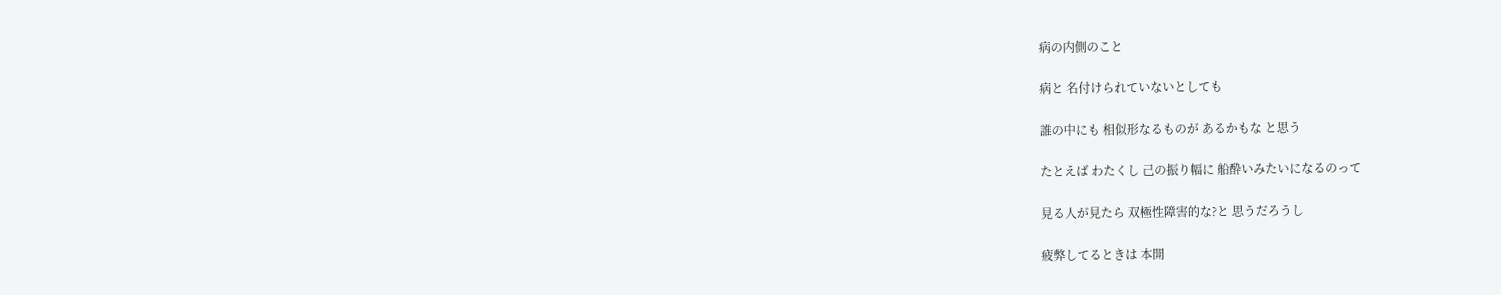病の内側のこと

病と 名付けられていないとしても

誰の中にも 相似形なるものが あるかもな と思う

たとえば わたくし 己の振り幅に 船酔いみたいになるのって

見る人が見たら 双極性障害的な?と 思うだろうし

疲弊してるときは 本開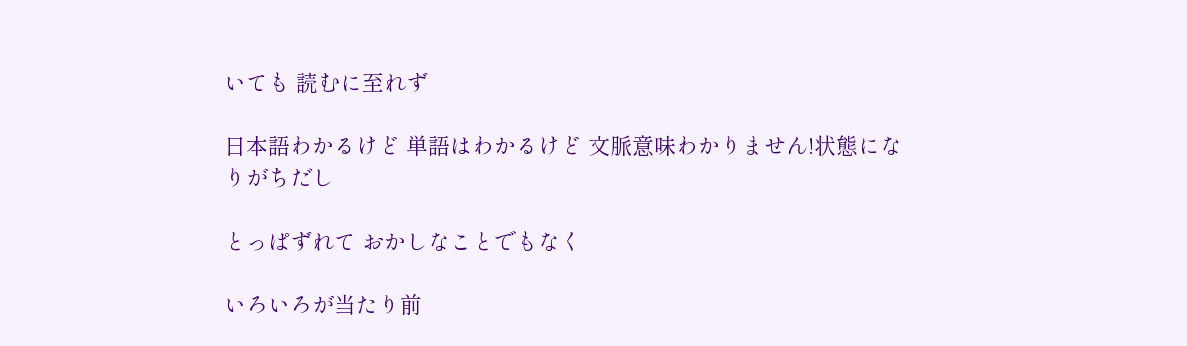いても 読むに至れず

日本語わかるけど 単語はわかるけど 文脈意味わかりません!状態になりがちだし

とっぱずれて おかしなことでもなく

いろいろが当たり前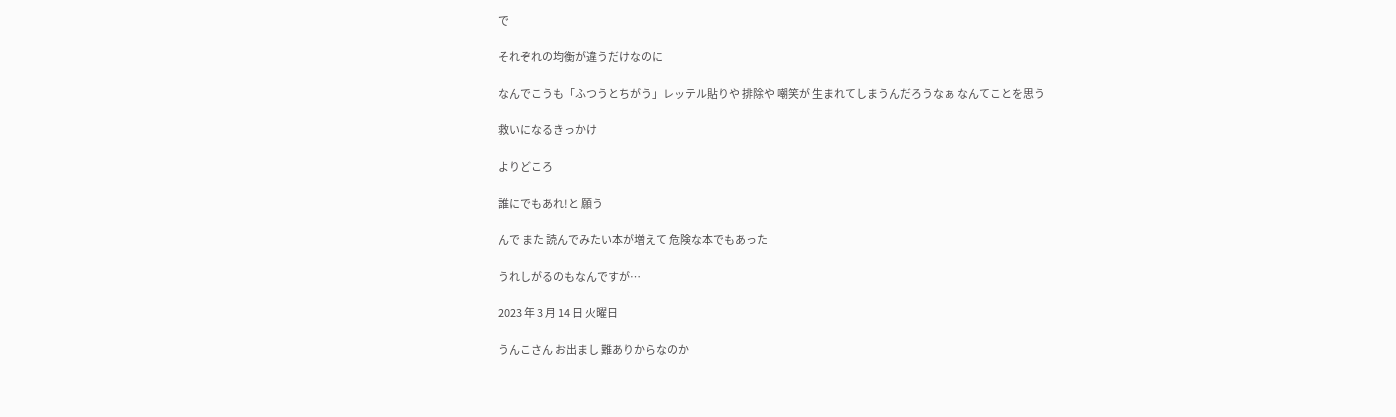で

それぞれの均衡が違うだけなのに

なんでこうも「ふつうとちがう」レッテル貼りや 排除や 嘲笑が 生まれてしまうんだろうなぁ なんてことを思う

救いになるきっかけ

よりどころ

誰にでもあれ!と 願う

んで また 読んでみたい本が増えて 危険な本でもあった

うれしがるのもなんですが…

2023 年 3 月 14 日 火曜日

うんこさん お出まし 難ありからなのか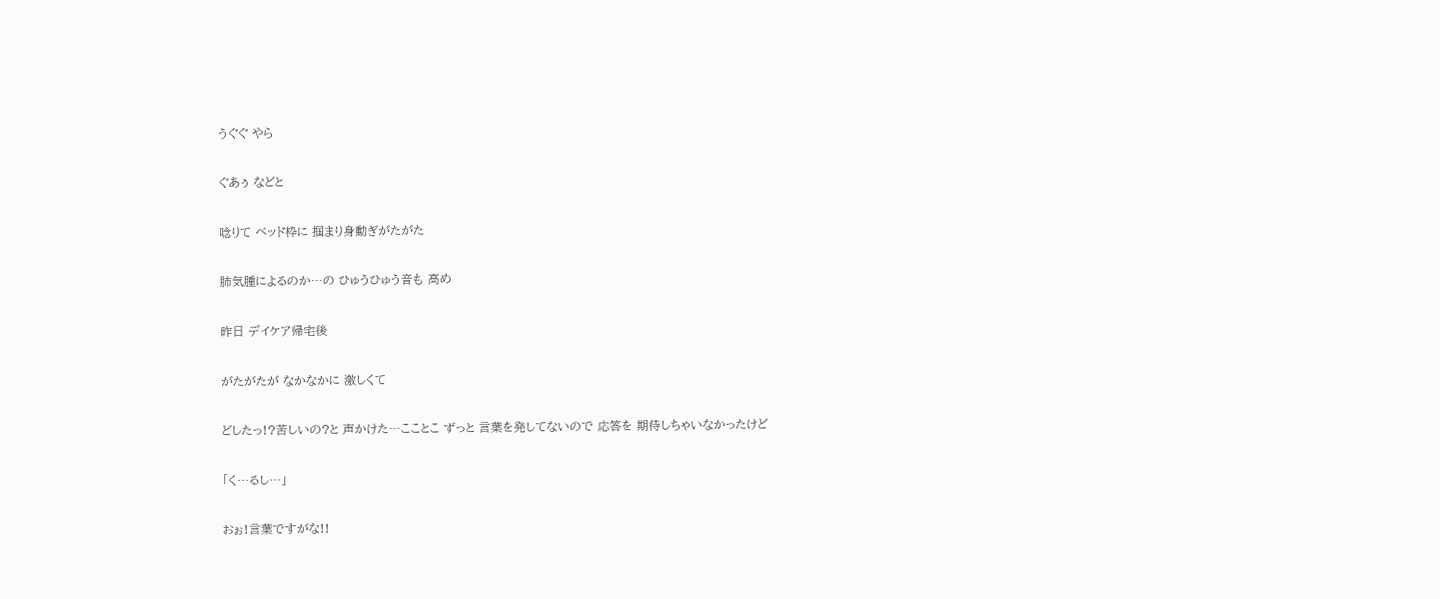うぐぐ やら

ぐあぅ などと

唸りて ベッド枠に 掴まり身動ぎがたがた

肺気腫によるのか…の ひゅうひゅう音も 高め

昨日 デイケア帰宅後

がたがたが なかなかに 激しくて

どしたっ!?苦しいの?と 声かけた…こことこ ずっと 言葉を発してないので 応答を 期待しちゃいなかったけど

「く…るし…」

おぉ!言葉ですがな!!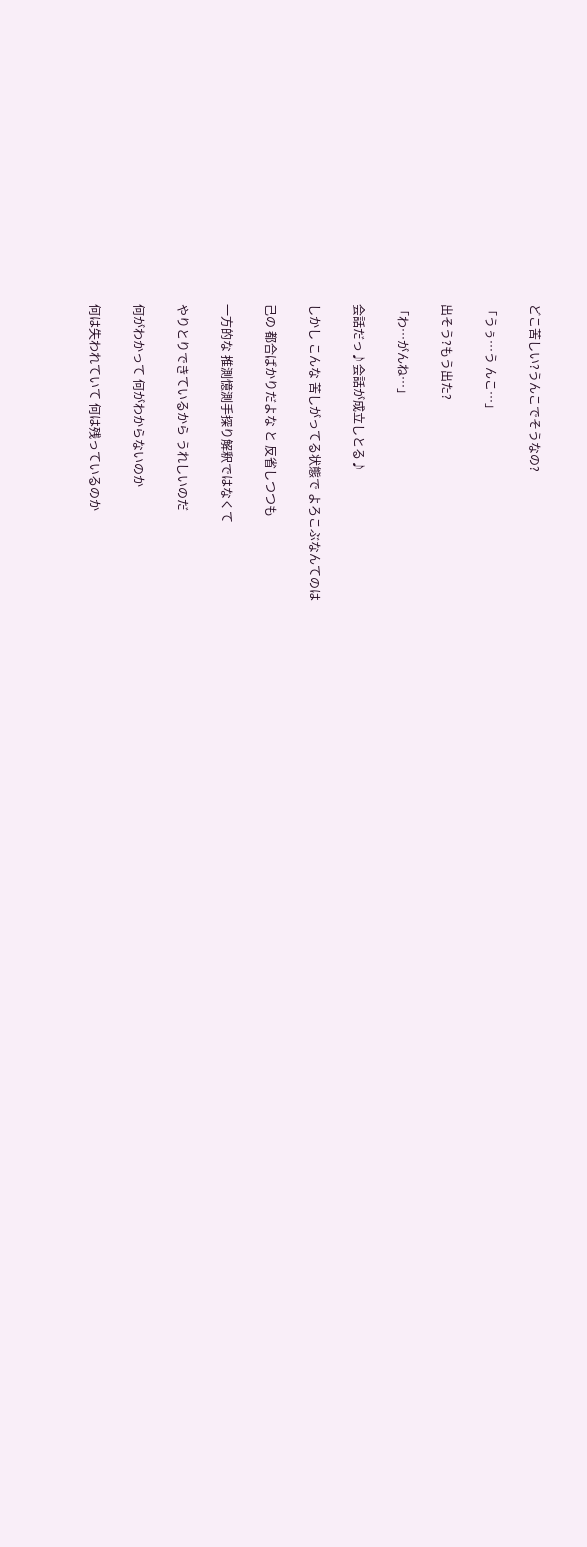どこ苦しい?うんこでそうなの?

「うぅ…う んこ…」

出そう?もう出た?

「わ…がんね…」

会話だっ♪会話が成立しとる♪

しかし こんな 苦しがってる状態で よろこぶなんてのは

己の 都合ばかりだよな と 反省しつつも

一方的な 推測憶測手探り解釈ではなくて

やりとりできているから うれしいのだ

何がわかって 何がわからないのか

何は失われていて 何は残っているのか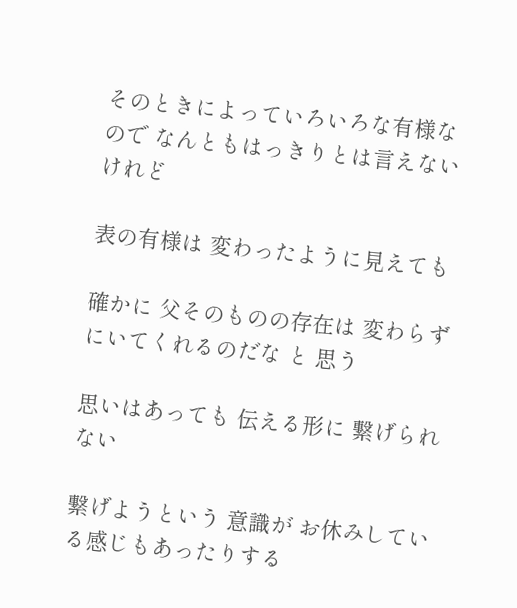そのときによっていろいろな有様なので なんともはっきりとは言えないけれど

表の有様は 変わったように見えても

確かに 父そのものの存在は 変わらずにいてくれるのだな と 思う

思いはあっても 伝える形に 繋げられない

繋げようという 意識が お休みしている感じもあったりする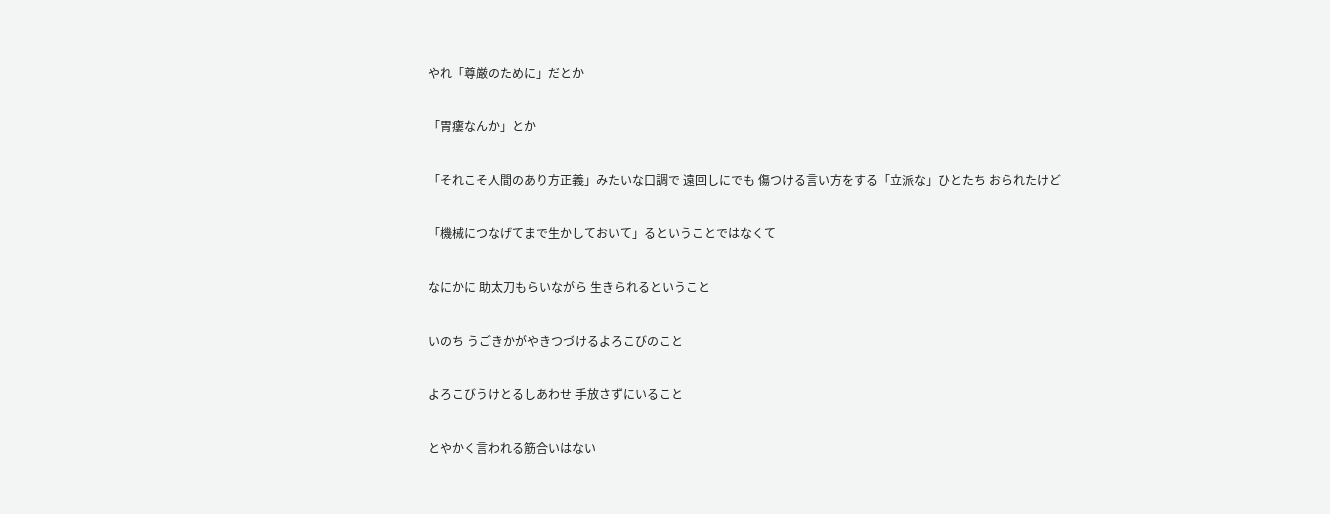やれ「尊厳のために」だとか

「胃瘻なんか」とか

「それこそ人間のあり方正義」みたいな口調で 遠回しにでも 傷つける言い方をする「立派な」ひとたち おられたけど

「機械につなげてまで生かしておいて」るということではなくて

なにかに 助太刀もらいながら 生きられるということ

いのち うごきかがやきつづけるよろこびのこと

よろこびうけとるしあわせ 手放さずにいること

とやかく言われる筋合いはない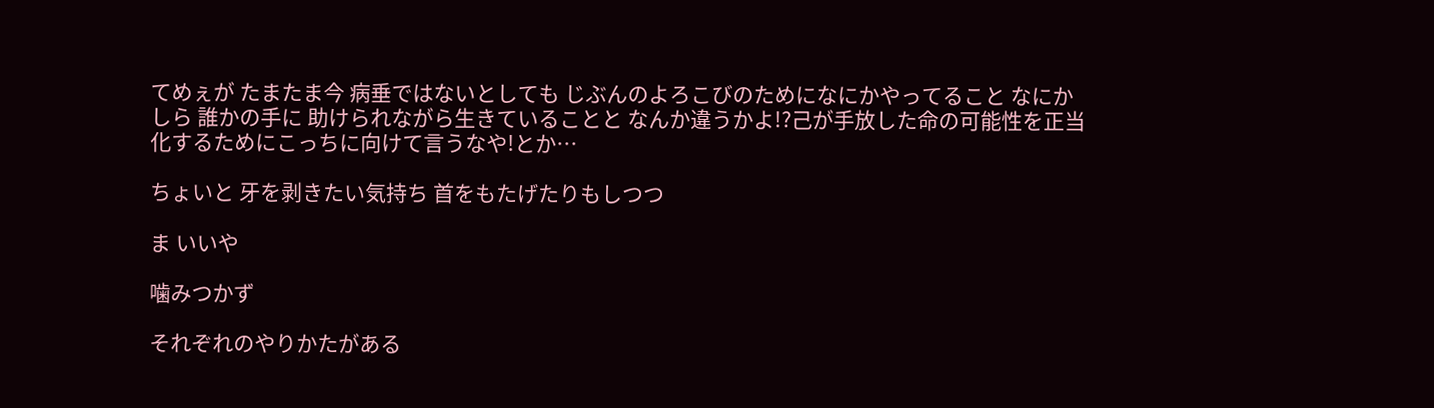てめぇが たまたま今 病垂ではないとしても じぶんのよろこびのためになにかやってること なにかしら 誰かの手に 助けられながら生きていることと なんか違うかよ!?己が手放した命の可能性を正当化するためにこっちに向けて言うなや!とか…

ちょいと 牙を剥きたい気持ち 首をもたげたりもしつつ

ま いいや

噛みつかず

それぞれのやりかたがある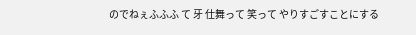のでねぇふふふ て 牙 仕舞って 笑って やりすごすことにする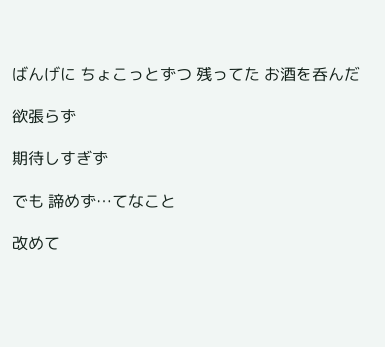ばんげに ちょこっとずつ 残ってた お酒を呑んだ

欲張らず

期待しすぎず

でも 諦めず…てなこと

改めて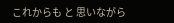これからも と 思いながら